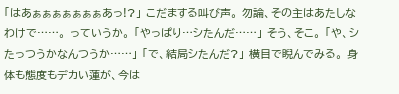「はあぁぁぁぁぁぁぁあっ!?」 こだまする叫び声。 勿論、その主はあたしなわけで……。 っていうか。 「やっぱり…シたんだ……」 そう、そこ。 「や、シたっつうかなんつうか……」 「で、結局シたんだ?」 横目で睨んでみる。 身体も態度もデカい蓮が、今は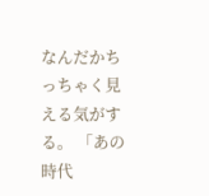なんだかちっちゃく見える気がする。 「あの時代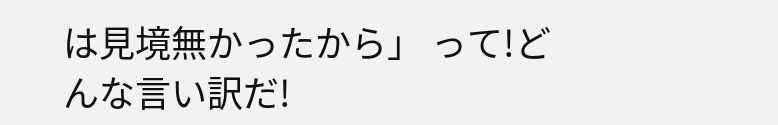は見境無かったから」 って!どんな言い訳だ!